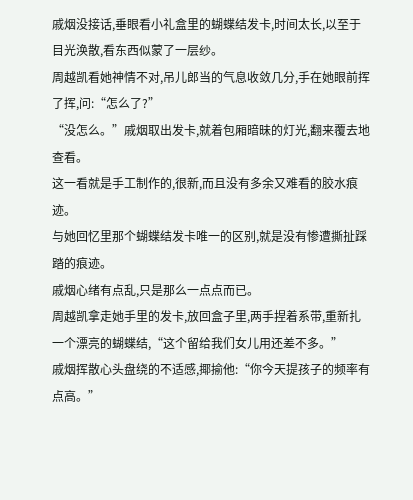戚烟没接话,垂眼看小礼盒里的蝴蝶结发卡,时间太长,以至于目光涣散,看东西似蒙了一层纱。
周越凯看她神情不对,吊儿郎当的气息收敛几分,手在她眼前挥了挥,问:“怎么了?”
“没怎么。”戚烟取出发卡,就着包厢暗昧的灯光,翻来覆去地查看。
这一看就是手工制作的,很新,而且没有多余又难看的胶水痕迹。
与她回忆里那个蝴蝶结发卡唯一的区别,就是没有惨遭撕扯踩踏的痕迹。
戚烟心绪有点乱,只是那么一点点而已。
周越凯拿走她手里的发卡,放回盒子里,两手捏着系带,重新扎一个漂亮的蝴蝶结,“这个留给我们女儿用还差不多。”
戚烟挥散心头盘绕的不适感,揶揄他:“你今天提孩子的频率有点高。”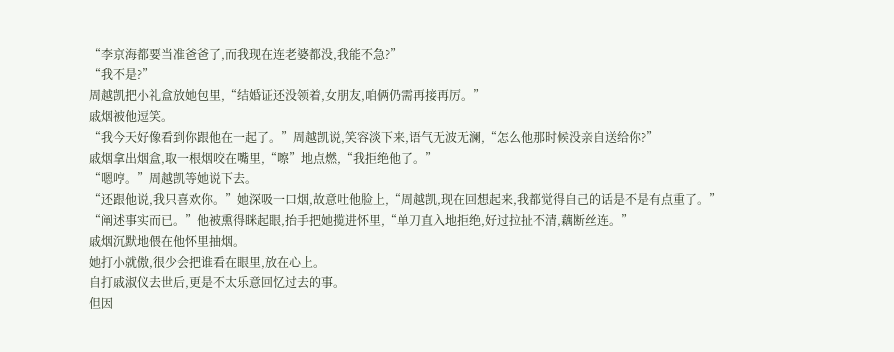“李京海都要当准爸爸了,而我现在连老婆都没,我能不急?”
“我不是?”
周越凯把小礼盒放她包里,“结婚证还没领着,女朋友,咱俩仍需再接再厉。”
戚烟被他逗笑。
“我今天好像看到你跟他在一起了。”周越凯说,笑容淡下来,语气无波无澜,“怎么他那时候没亲自送给你?”
戚烟拿出烟盒,取一根烟咬在嘴里,“嚓”地点燃,“我拒绝他了。”
“嗯哼。”周越凯等她说下去。
“还跟他说,我只喜欢你。”她深吸一口烟,故意吐他脸上,“周越凯,现在回想起来,我都觉得自己的话是不是有点重了。”
“阐述事实而已。”他被熏得眯起眼,抬手把她揽进怀里,“单刀直入地拒绝,好过拉扯不清,藕断丝连。”
戚烟沉默地偎在他怀里抽烟。
她打小就傲,很少会把谁看在眼里,放在心上。
自打戚淑仪去世后,更是不太乐意回忆过去的事。
但因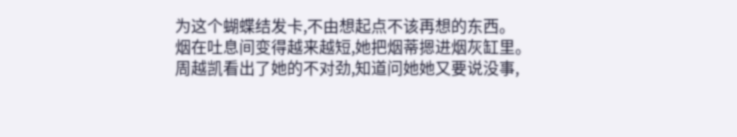为这个蝴蝶结发卡,不由想起点不该再想的东西。
烟在吐息间变得越来越短,她把烟蒂摁进烟灰缸里。
周越凯看出了她的不对劲,知道问她她又要说没事,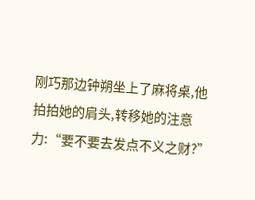刚巧那边钟朔坐上了麻将桌,他拍拍她的肩头,转移她的注意力:“要不要去发点不义之财?”